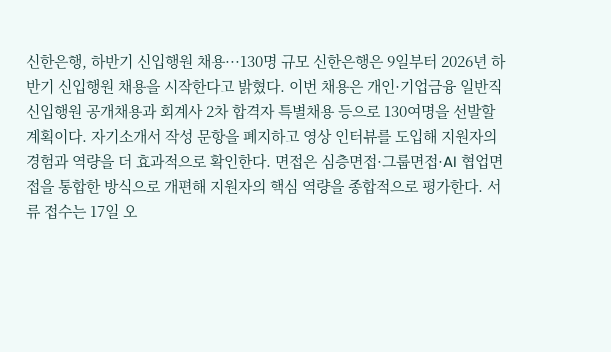신한은행, 하반기 신입행원 채용···130명 규모 신한은행은 9일부터 2026년 하반기 신입행원 채용을 시작한다고 밝혔다. 이번 채용은 개인·기업금융 일반직 신입행원 공개채용과 회계사 2차 합격자 특별채용 등으로 130여명을 선발할 계획이다. 자기소개서 작성 문항을 폐지하고 영상 인터뷰를 도입해 지원자의 경험과 역량을 더 효과적으로 확인한다. 면접은 심층면접·그룹면접·AI 협업면접을 통합한 방식으로 개편해 지원자의 핵심 역량을 종합적으로 평가한다. 서류 접수는 17일 오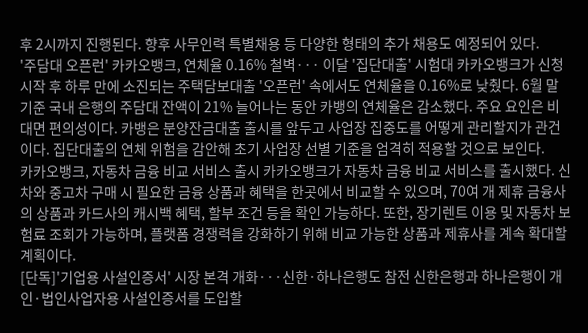후 2시까지 진행된다. 향후 사무인력 특별채용 등 다양한 형태의 추가 채용도 예정되어 있다.
'주담대 오픈런' 카카오뱅크, 연체율 0.16% 철벽··· 이달 '집단대출' 시험대 카카오뱅크가 신청 시작 후 하루 만에 소진되는 주택담보대출 '오픈런' 속에서도 연체율을 0.16%로 낮췄다. 6월 말 기준 국내 은행의 주담대 잔액이 21% 늘어나는 동안 카뱅의 연체율은 감소했다. 주요 요인은 비대면 편의성이다. 카뱅은 분양잔금대출 출시를 앞두고 사업장 집중도를 어떻게 관리할지가 관건이다. 집단대출의 연체 위험을 감안해 초기 사업장 선별 기준을 엄격히 적용할 것으로 보인다.
카카오뱅크, 자동차 금융 비교 서비스 출시 카카오뱅크가 자동차 금융 비교 서비스를 출시했다. 신차와 중고차 구매 시 필요한 금융 상품과 혜택을 한곳에서 비교할 수 있으며, 70여 개 제휴 금융사의 상품과 카드사의 캐시백 혜택, 할부 조건 등을 확인 가능하다. 또한, 장기렌트 이용 및 자동차 보험료 조회가 가능하며, 플랫폼 경쟁력을 강화하기 위해 비교 가능한 상품과 제휴사를 계속 확대할 계획이다.
[단독]'기업용 사설인증서' 시장 본격 개화···신한·하나은행도 참전 신한은행과 하나은행이 개인·법인사업자용 사설인증서를 도입할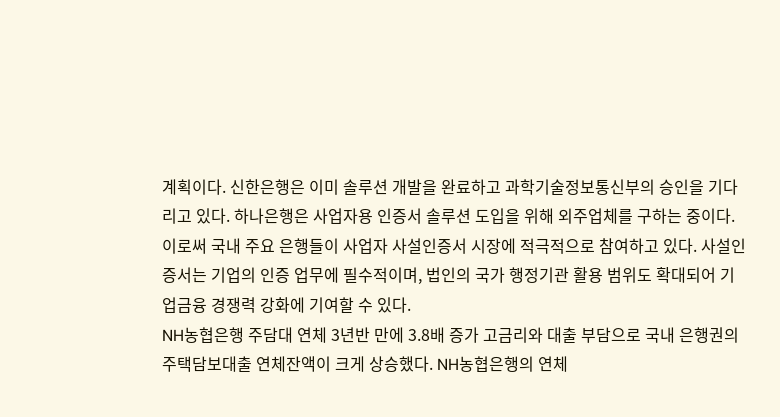계획이다. 신한은행은 이미 솔루션 개발을 완료하고 과학기술정보통신부의 승인을 기다리고 있다. 하나은행은 사업자용 인증서 솔루션 도입을 위해 외주업체를 구하는 중이다. 이로써 국내 주요 은행들이 사업자 사설인증서 시장에 적극적으로 참여하고 있다. 사설인증서는 기업의 인증 업무에 필수적이며, 법인의 국가 행정기관 활용 범위도 확대되어 기업금융 경쟁력 강화에 기여할 수 있다.
NH농협은행 주담대 연체 3년반 만에 3.8배 증가 고금리와 대출 부담으로 국내 은행권의 주택담보대출 연체잔액이 크게 상승했다. NH농협은행의 연체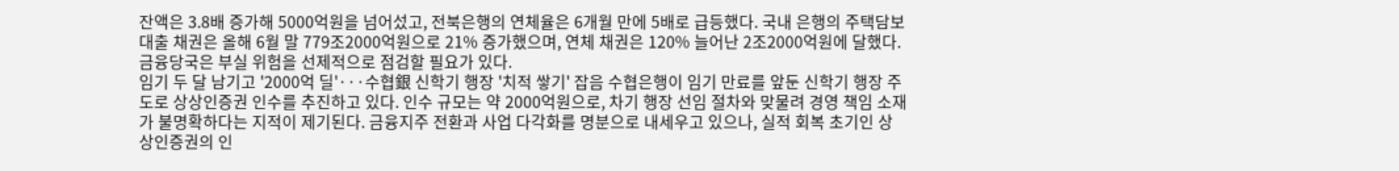잔액은 3.8배 증가해 5000억원을 넘어섰고, 전북은행의 연체율은 6개월 만에 5배로 급등했다. 국내 은행의 주택담보대출 채권은 올해 6월 말 779조2000억원으로 21% 증가했으며, 연체 채권은 120% 늘어난 2조2000억원에 달했다. 금융당국은 부실 위험을 선제적으로 점검할 필요가 있다.
임기 두 달 남기고 '2000억 딜'···수협銀 신학기 행장 '치적 쌓기' 잡음 수협은행이 임기 만료를 앞둔 신학기 행장 주도로 상상인증권 인수를 추진하고 있다. 인수 규모는 약 2000억원으로, 차기 행장 선임 절차와 맞물려 경영 책임 소재가 불명확하다는 지적이 제기된다. 금융지주 전환과 사업 다각화를 명분으로 내세우고 있으나, 실적 회복 초기인 상상인증권의 인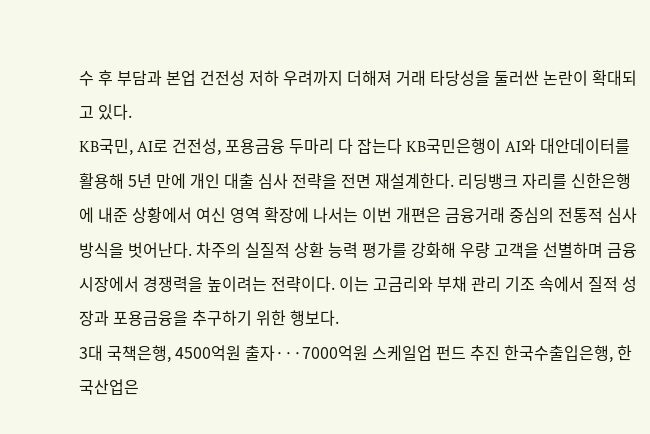수 후 부담과 본업 건전성 저하 우려까지 더해져 거래 타당성을 둘러싼 논란이 확대되고 있다.
KB국민, AI로 건전성, 포용금융 두마리 다 잡는다 KB국민은행이 AI와 대안데이터를 활용해 5년 만에 개인 대출 심사 전략을 전면 재설계한다. 리딩뱅크 자리를 신한은행에 내준 상황에서 여신 영역 확장에 나서는 이번 개편은 금융거래 중심의 전통적 심사 방식을 벗어난다. 차주의 실질적 상환 능력 평가를 강화해 우량 고객을 선별하며 금융 시장에서 경쟁력을 높이려는 전략이다. 이는 고금리와 부채 관리 기조 속에서 질적 성장과 포용금융을 추구하기 위한 행보다.
3대 국책은행, 4500억원 출자···7000억원 스케일업 펀드 추진 한국수출입은행, 한국산업은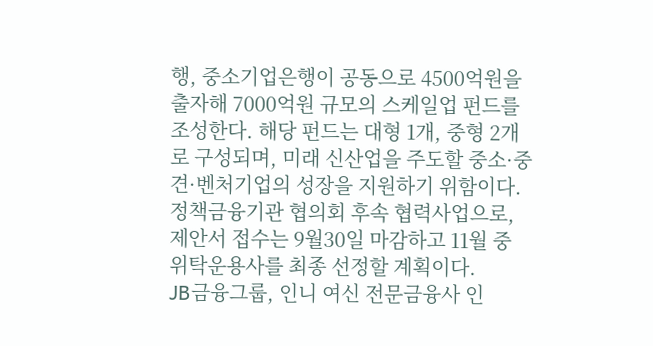행, 중소기업은행이 공동으로 4500억원을 출자해 7000억원 규모의 스케일업 펀드를 조성한다. 해당 펀드는 대형 1개, 중형 2개로 구성되며, 미래 신산업을 주도할 중소·중견·벤처기업의 성장을 지원하기 위함이다. 정책금융기관 협의회 후속 협력사업으로, 제안서 접수는 9월30일 마감하고 11월 중 위탁운용사를 최종 선정할 계획이다.
JB금융그룹, 인니 여신 전문금융사 인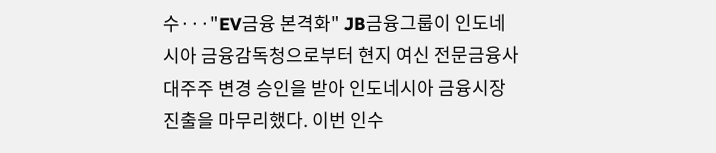수···"EV금융 본격화" JB금융그룹이 인도네시아 금융감독청으로부터 현지 여신 전문금융사 대주주 변경 승인을 받아 인도네시아 금융시장 진출을 마무리했다. 이번 인수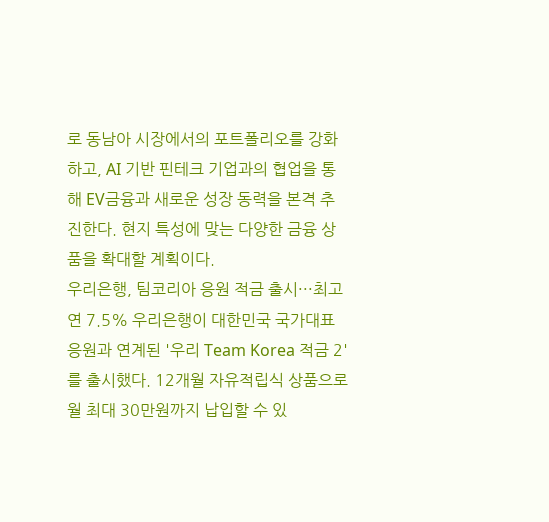로 동남아 시장에서의 포트폴리오를 강화하고, AI 기반 핀테크 기업과의 협업을 통해 EV금융과 새로운 성장 동력을 본격 추진한다. 현지 특성에 맞는 다양한 금융 상품을 확대할 계획이다.
우리은행, 팀코리아 응원 적금 출시···최고 연 7.5% 우리은행이 대한민국 국가대표 응원과 연계된 '우리 Team Korea 적금 2'를 출시했다. 12개월 자유적립식 상품으로 월 최대 30만원까지 납입할 수 있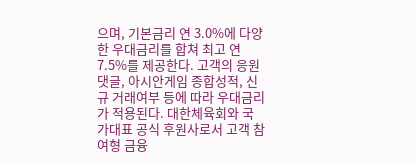으며, 기본금리 연 3.0%에 다양한 우대금리를 합쳐 최고 연 7.5%를 제공한다. 고객의 응원 댓글, 아시안게임 종합성적, 신규 거래여부 등에 따라 우대금리가 적용된다. 대한체육회와 국가대표 공식 후원사로서 고객 참여형 금융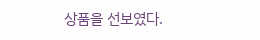상품을 선보였다.